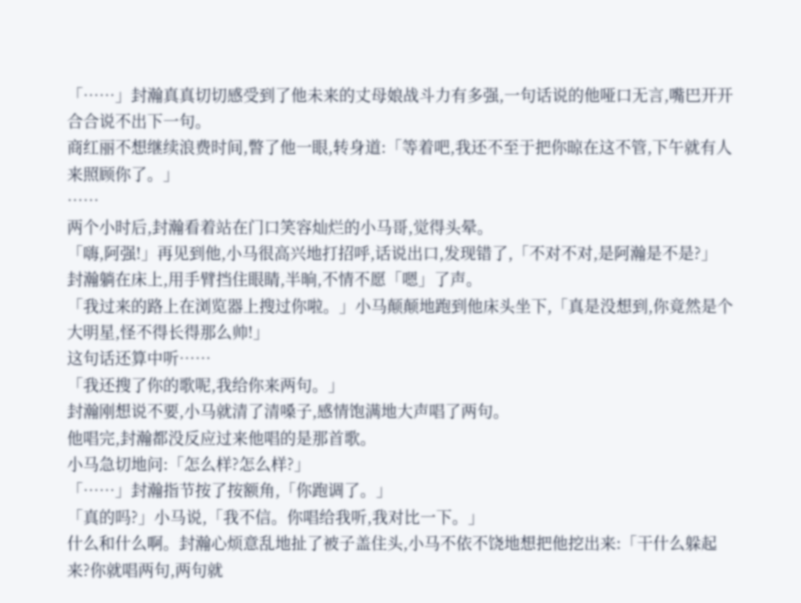「……」封瀚真真切切感受到了他未来的丈母娘战斗力有多强,一句话说的他哑口无言,嘴巴开开合合说不出下一句。
商红丽不想继续浪费时间,瞥了他一眼,转身道:「等着吧,我还不至于把你晾在这不管,下午就有人来照顾你了。」
……
两个小时后,封瀚看着站在门口笑容灿烂的小马哥,觉得头晕。
「嗨,阿强!」再见到他,小马很高兴地打招呼,话说出口,发现错了,「不对不对,是阿瀚是不是?」
封瀚躺在床上,用手臂挡住眼睛,半晌,不情不愿「嗯」了声。
「我过来的路上在浏览器上搜过你啦。」小马颠颠地跑到他床头坐下,「真是没想到,你竟然是个大明星,怪不得长得那么帅!」
这句话还算中听……
「我还搜了你的歌呢,我给你来两句。」
封瀚刚想说不要,小马就清了清嗓子,感情饱满地大声唱了两句。
他唱完,封瀚都没反应过来他唱的是那首歌。
小马急切地问:「怎么样?怎么样?」
「……」封瀚指节按了按额角,「你跑调了。」
「真的吗?」小马说,「我不信。你唱给我听,我对比一下。」
什么和什么啊。封瀚心烦意乱地扯了被子盖住头,小马不依不饶地想把他挖出来:「干什么躲起来?你就唱两句,两句就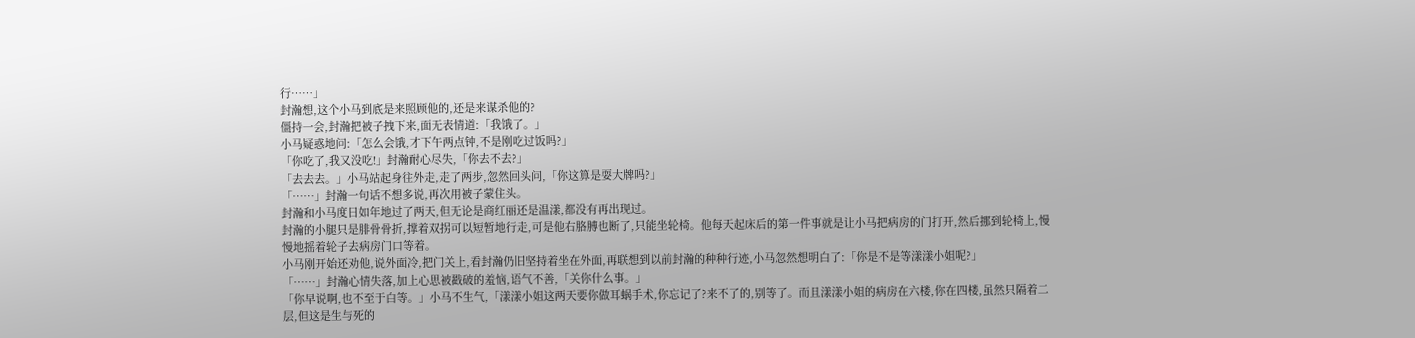行……」
封瀚想,这个小马到底是来照顾他的,还是来谋杀他的?
僵持一会,封瀚把被子拽下来,面无表情道:「我饿了。」
小马疑惑地问:「怎么会饿,才下午两点钟,不是刚吃过饭吗?」
「你吃了,我又没吃!」封瀚耐心尽失,「你去不去?」
「去去去。」小马站起身往外走,走了两步,忽然回头问,「你这算是耍大牌吗?」
「……」封瀚一句话不想多说,再次用被子蒙住头。
封瀚和小马度日如年地过了两天,但无论是商红丽还是温漾,都没有再出现过。
封瀚的小腿只是腓骨骨折,撑着双拐可以短暂地行走,可是他右胳膊也断了,只能坐轮椅。他每天起床后的第一件事就是让小马把病房的门打开,然后挪到轮椅上,慢慢地摇着轮子去病房门口等着。
小马刚开始还劝他,说外面冷,把门关上,看封瀚仍旧坚持着坐在外面,再联想到以前封瀚的种种行迹,小马忽然想明白了:「你是不是等漾漾小姐呢?」
「……」封瀚心情失落,加上心思被戳破的羞恼,语气不善,「关你什么事。」
「你早说啊,也不至于白等。」小马不生气,「漾漾小姐这两天要你做耳蜗手术,你忘记了?来不了的,别等了。而且漾漾小姐的病房在六楼,你在四楼,虽然只隔着二层,但这是生与死的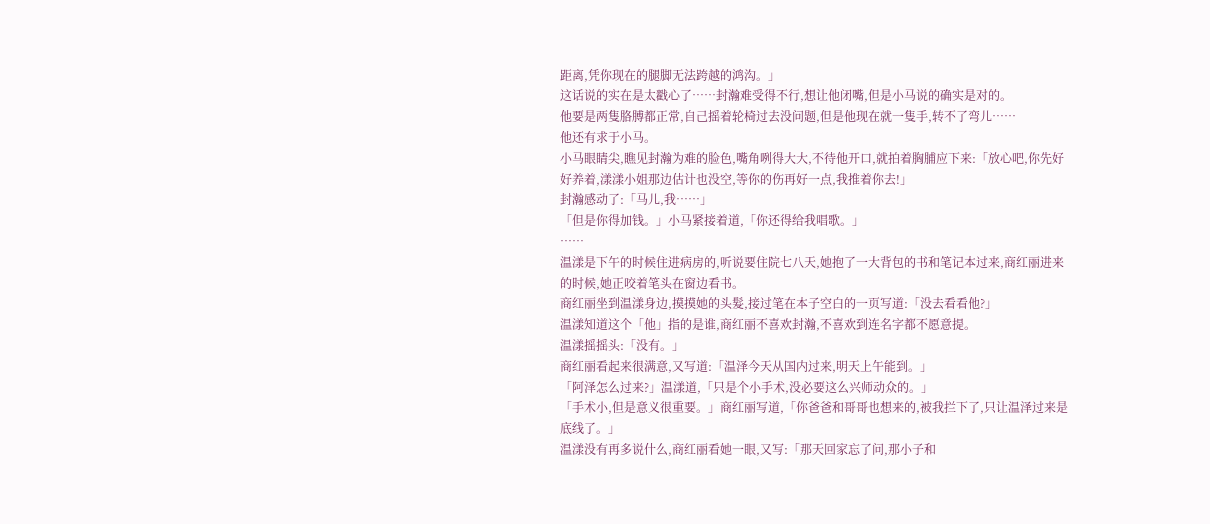距离,凭你现在的腿脚无法跨越的鸿沟。」
这话说的实在是太戳心了……封瀚难受得不行,想让他闭嘴,但是小马说的确实是对的。
他要是两隻胳膊都正常,自己摇着轮椅过去没问题,但是他现在就一隻手,转不了弯儿……
他还有求于小马。
小马眼睛尖,瞧见封瀚为难的脸色,嘴角咧得大大,不待他开口,就拍着胸脯应下来:「放心吧,你先好好养着,漾漾小姐那边估计也没空,等你的伤再好一点,我推着你去!」
封瀚感动了:「马儿,我……」
「但是你得加钱。」小马紧接着道,「你还得给我唱歌。」
……
温漾是下午的时候住进病房的,听说要住院七八天,她抱了一大背包的书和笔记本过来,商红丽进来的时候,她正咬着笔头在窗边看书。
商红丽坐到温漾身边,摸摸她的头髮,接过笔在本子空白的一页写道:「没去看看他?」
温漾知道这个「他」指的是谁,商红丽不喜欢封瀚,不喜欢到连名字都不愿意提。
温漾摇摇头:「没有。」
商红丽看起来很满意,又写道:「温泽今天从国内过来,明天上午能到。」
「阿泽怎么过来?」温漾道,「只是个小手术,没必要这么兴师动众的。」
「手术小,但是意义很重要。」商红丽写道,「你爸爸和哥哥也想来的,被我拦下了,只让温泽过来是底线了。」
温漾没有再多说什么,商红丽看她一眼,又写:「那天回家忘了问,那小子和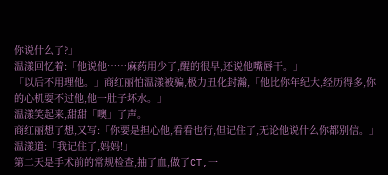你说什么了?」
温漾回忆着:「他说他……麻药用少了,醒的很早,还说他嘴唇干。」
「以后不用理他。」商红丽怕温漾被骗,极力丑化封瀚,「他比你年纪大,经历得多,你的心机耍不过他,他一肚子坏水。」
温漾笑起来,甜甜「噢」了声。
商红丽想了想,又写:「你要是担心他,看看也行,但记住了,无论他说什么你都别信。」
温漾道:「我记住了,妈妈!」
第二天是手术前的常规检查,抽了血,做了CT,一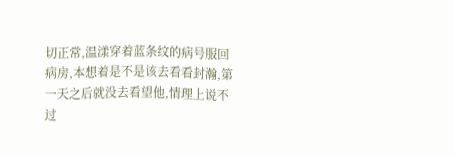切正常,温漾穿着蓝条纹的病号服回病房,本想着是不是该去看看封瀚,第一天之后就没去看望他,情理上说不过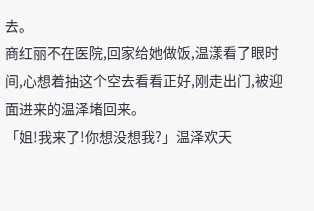去。
商红丽不在医院,回家给她做饭,温漾看了眼时间,心想着抽这个空去看看正好,刚走出门,被迎面进来的温泽堵回来。
「姐!我来了!你想没想我?」温泽欢天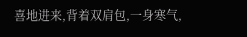喜地进来,背着双肩包,一身寒气,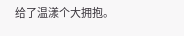给了温漾个大拥抱。